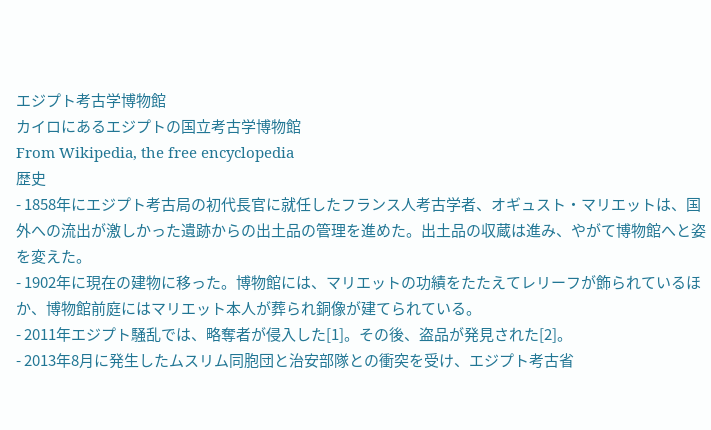エジプト考古学博物館
カイロにあるエジプトの国立考古学博物館
From Wikipedia, the free encyclopedia
歴史
- 1858年にエジプト考古局の初代長官に就任したフランス人考古学者、オギュスト・マリエットは、国外への流出が激しかった遺跡からの出土品の管理を進めた。出土品の収蔵は進み、やがて博物館へと姿を変えた。
- 1902年に現在の建物に移った。博物館には、マリエットの功績をたたえてレリーフが飾られているほか、博物館前庭にはマリエット本人が葬られ銅像が建てられている。
- 2011年エジプト騒乱では、略奪者が侵入した[1]。その後、盗品が発見された[2]。
- 2013年8月に発生したムスリム同胞団と治安部隊との衝突を受け、エジプト考古省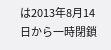は2013年8月14日から一時閉鎖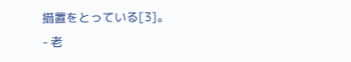措置をとっている[3]。
- 老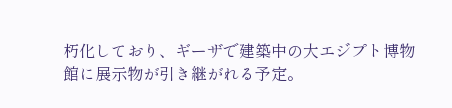朽化しており、ギーザで建築中の大エジプト博物館に展示物が引き継がれる予定。